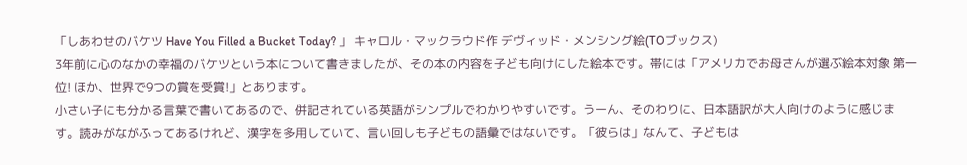「しあわせのバケツ Have You Filled a Bucket Today? 」 キャロル・マックラウド作 デヴィッド・メンシング絵(TOブックス)
3年前に心のなかの幸福のバケツという本について書きましたが、その本の内容を子ども向けにした絵本です。帯には「アメリカでお母さんが選ぶ絵本対象 第一位! ほか、世界で9つの賞を受賞!」とあります。
小さい子にも分かる言葉で書いてあるので、併記されている英語がシンプルでわかりやすいです。うーん、そのわりに、日本語訳が大人向けのように感じます。読みがながふってあるけれど、漢字を多用していて、言い回しも子どもの語彙ではないです。「彼らは」なんて、子どもは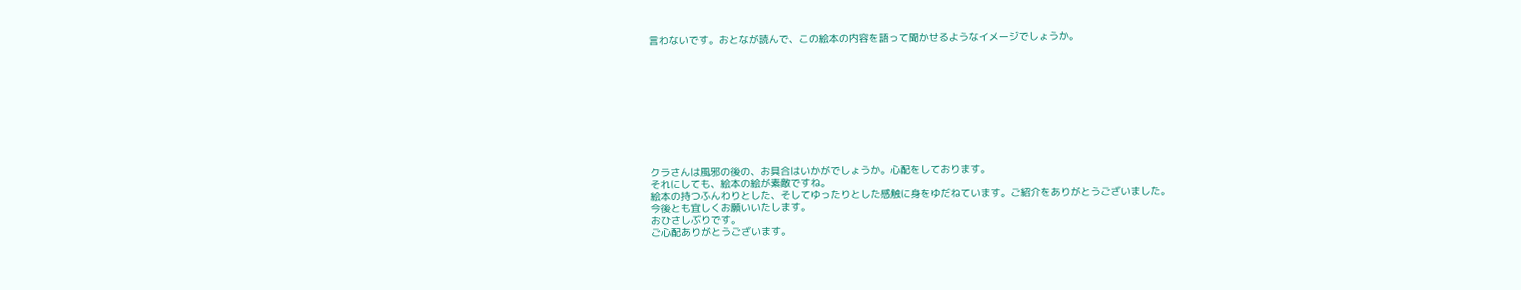言わないです。おとなが読んで、この絵本の内容を語って聞かせるようなイメージでしょうか。










クラさんは風邪の後の、お具合はいかがでしょうか。心配をしております。
それにしても、絵本の絵が素敵ですね。
絵本の持つふんわりとした、そしてゆったりとした感触に身をゆだねています。ご紹介をありがとうございました。
今後とも宜しくお願いいたします。
おひさしぶりです。
ご心配ありがとうございます。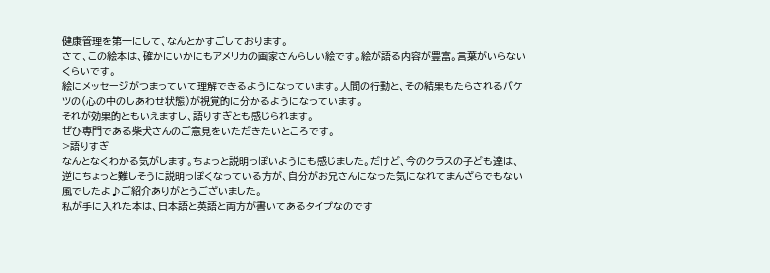健康管理を第一にして、なんとかすごしております。
さて、この絵本は、確かにいかにもアメリカの画家さんらしい絵です。絵が語る内容が豊富。言葉がいらないくらいです。
絵にメッセージがつまっていて理解できるようになっています。人間の行動と、その結果もたらされるバケツの(心の中のしあわせ状態)が視覚的に分かるようになっています。
それが効果的ともいえますし、語りすぎとも感じられます。
ぜひ専門である柴犬さんのご意見をいただきたいところです。
>語りすぎ
なんとなくわかる気がします。ちょっと説明っぽいようにも感じました。だけど、今のクラスの子ども達は、逆にちょっと難しそうに説明っぽくなっている方が、自分がお兄さんになった気になれてまんざらでもない風でしたよ♪ご紹介ありがとうございました。
私が手に入れた本は、日本語と英語と両方が書いてあるタイプなのです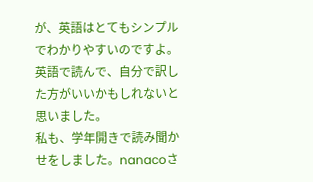が、英語はとてもシンプルでわかりやすいのですよ。英語で読んで、自分で訳した方がいいかもしれないと思いました。
私も、学年開きで読み聞かせをしました。nanacoさ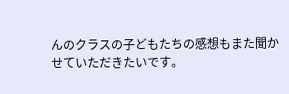んのクラスの子どもたちの感想もまた聞かせていただきたいです。